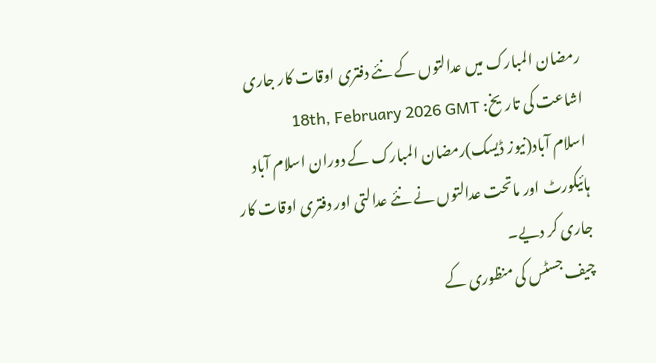رمضان المبارک میں عدالتوں کے نئے دفتری اوقات کار جاری
اشاعت کی تاریخ: 18th, February 2026 GMT
اسلام آباد(نیوز ڈیسک)رمضان المبارک کے دوران اسلام آباد ہائیکورٹ اور ماتحت عدالتوں نے نئے عدالتی اور دفتری اوقات کار جاری کر دیے۔
چیف جسٹس کی منظوری کے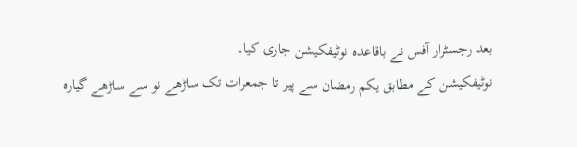بعد رجسٹرار آفس نے باقاعدہ نوٹیفکیشن جاری کیا۔
نوٹیفکیشن کے مطابق یکم رمضان سے پیر تا جمعرات تک ساڑھے نو سے ساڑھے گیارہ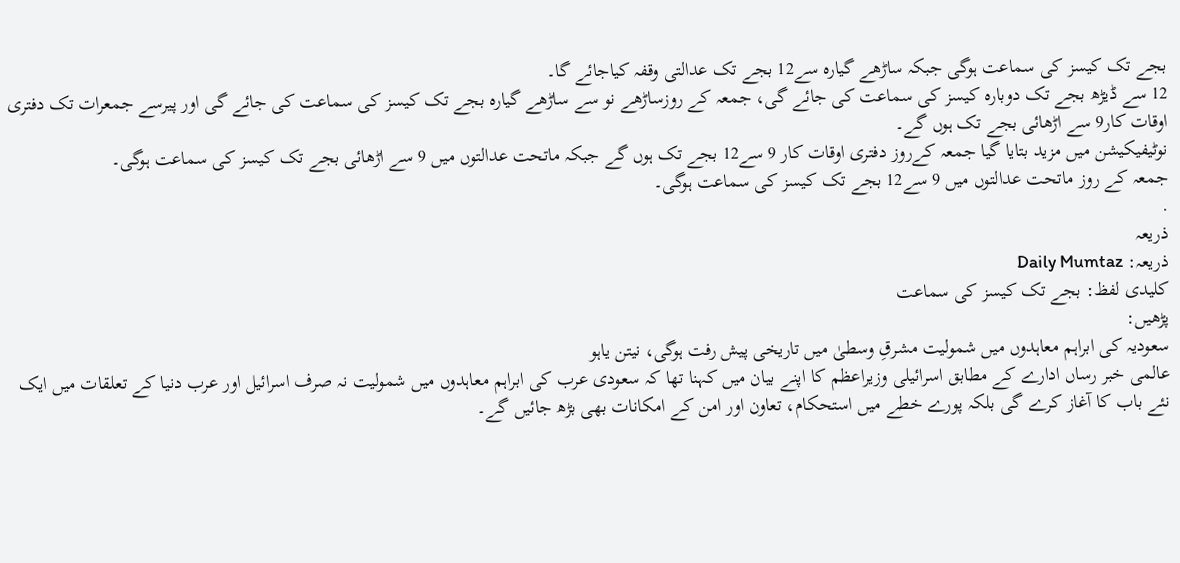بجے تک کیسز کی سماعت ہوگی جبکہ ساڑھے گیارہ سے12 بجے تک عدالتی وقفہ کیاجائے گا۔
12 سے ڈیڑھ بجے تک دوبارہ کیسز کی سماعت کی جائے گی، جمعہ کے روزساڑھے نو سے ساڑھے گیارہ بجے تک کیسز کی سماعت کی جائے گی اور پیرسے جمعرات تک دفتری اوقات کار9 سے اڑھائی بجے تک ہوں گے۔
نوٹیفیکیشن میں مزید بتایا گیا جمعہ کےروز دفتری اوقات کار 9 سے12 بجے تک ہوں گے جبکہ ماتحت عدالتوں میں 9 سے اڑھائی بجے تک کیسز کی سماعت ہوگی۔
جمعہ کے روز ماتحت عدالتوں میں 9 سے12 بجے تک کیسز کی سماعت ہوگی۔
.
ذریعہ
ذریعہ: Daily Mumtaz
کلیدی لفظ: بجے تک کیسز کی سماعت
پڑھیں:
سعودیہ کی ابراہم معاہدوں میں شمولیت مشرقِ وسطیٰ میں تاریخی پیش رفت ہوگی، نیتن یاہو
عالمی خبر رساں ادارے کے مطابق اسرائیلی وزیراعظم کا اپنے بیان میں کہنا تھا کہ سعودی عرب کی ابراہم معاہدوں میں شمولیت نہ صرف اسرائیل اور عرب دنیا کے تعلقات میں ایک نئے باب کا آغاز کرے گی بلکہ پورے خطے میں استحکام، تعاون اور امن کے امکانات بھی بڑھ جائیں گے۔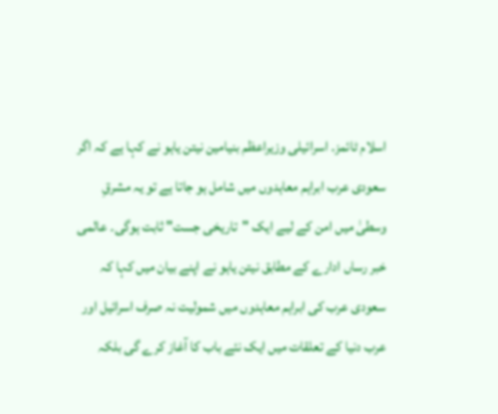اسلام ٹائمز۔ اسرائیلی وزیراعظم بنیامین نیتن یاہو نے کہا ہے کہ اگر سعودی عرب ابراہم معاہدوں میں شامل ہو جاتا ہے تو یہ مشرقِ وسطیٰ میں امن کے لیے ایک "تاریخی جست" ثابت ہوگی۔ عالمی خبر رساں ادارے کے مطابق نیتن یاہو نے اپنے بیان میں کہا کہ سعودی عرب کی ابراہم معاہدوں میں شمولیت نہ صرف اسرائیل اور عرب دنیا کے تعلقات میں ایک نئے باب کا آغاز کرے گی بلکہ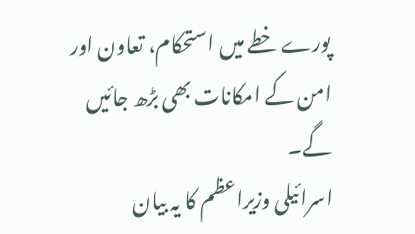پورے خطے میں استحکام، تعاون اور امن کے امکانات بھی بڑھ جائیں گے۔
اسرائیلی وزیراعظم کا یہ بیان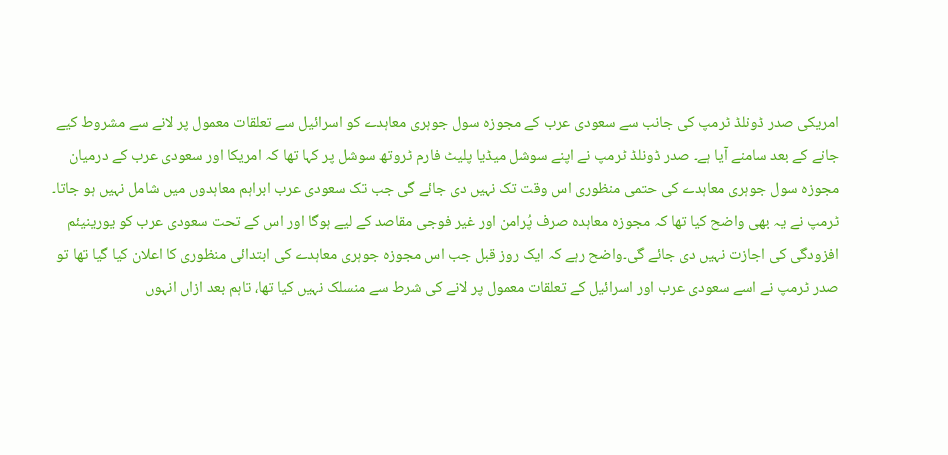امریکی صدر ڈونلڈ ٹرمپ کی جانب سے سعودی عرب کے مجوزہ سول جوہری معاہدے کو اسرائیل سے تعلقات معمول پر لانے سے مشروط کیے جانے کے بعد سامنے آیا ہے۔ صدر ڈونلڈ ٹرمپ نے اپنے سوشل میڈیا پلیٹ فارم ٹروتھ سوشل پر کہا تھا کہ امریکا اور سعودی عرب کے درمیان مجوزہ سول جوہری معاہدے کی حتمی منظوری اس وقت تک نہیں دی جائے گی جب تک سعودی عرب ابراہم معاہدوں میں شامل نہیں ہو جاتا۔
ٹرمپ نے یہ بھی واضح کیا تھا کہ مجوزہ معاہدہ صرف پُرامن اور غیر فوجی مقاصد کے لیے ہوگا اور اس کے تحت سعودی عرب کو یورینیئم افزودگی کی اجازت نہیں دی جائے گی۔واضح رہے کہ ایک روز قبل جب اس مجوزہ جوہری معاہدے کی ابتدائی منظوری کا اعلان کیا گیا تھا تو صدر ٹرمپ نے اسے سعودی عرب اور اسرائیل کے تعلقات معمول پر لانے کی شرط سے منسلک نہیں کیا تھا، تاہم بعد ازاں انہوں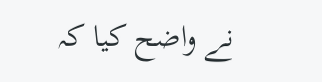نے واضح کیا کہ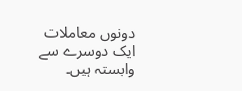دونوں معاملات ایک دوسرے سے وابستہ ہیں۔